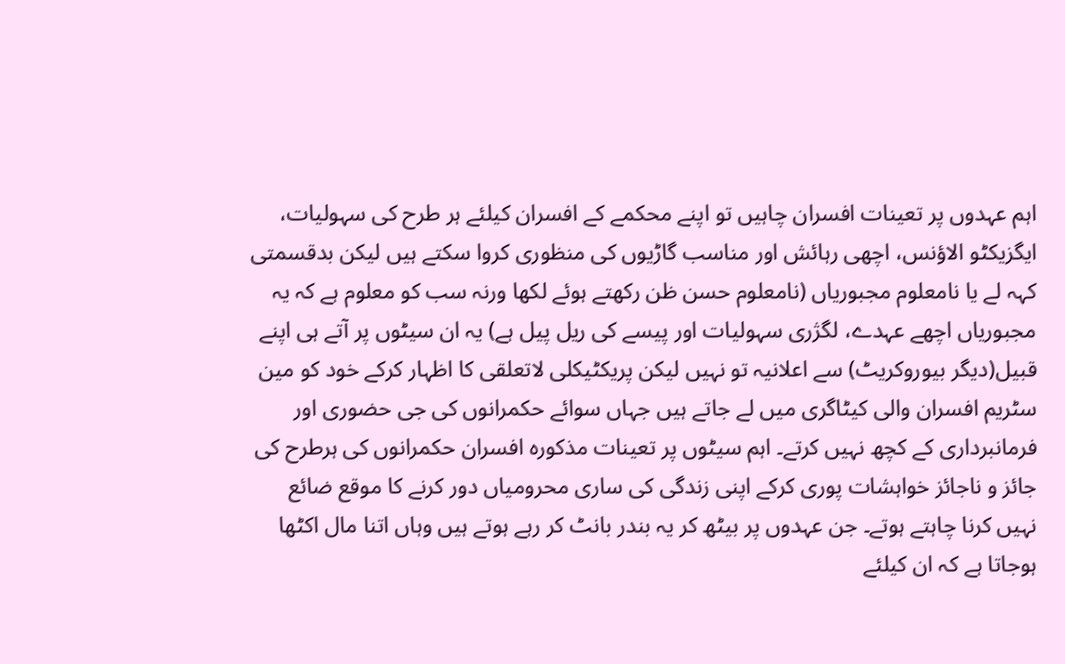اہم عہدوں پر تعینات افسران چاہیں تو اپنے محکمے کے افسران کیلئے ہر طرح کی سہولیات، ایگزیکٹو الاؤنس، اچھی رہائش اور مناسب گاڑیوں کی منظوری کروا سکتے ہیں لیکن بدقسمتی کہہ لے یا نامعلوم مجبوریاں (نامعلوم حسن ظن رکھتے ہوئے لکھا ورنہ سب کو معلوم ہے کہ یہ مجبوریاں اچھے عہدے، لگژری سہولیات اور پیسے کی ریل پیل ہے) یہ ان سیٹوں پر آتے ہی اپنے قبیل(دیگر بیوروکریٹ) سے اعلانیہ تو نہیں لیکن پریکٹیکلی لاتعلقی کا اظہار کرکے خود کو مین سٹریم افسران والی کیٹاگری میں لے جاتے ہیں جہاں سوائے حکمرانوں کی جی حضوری اور فرمانبرداری کے کچھ نہیں کرتے۔ اہم سیٹوں پر تعینات مذکورہ افسران حکمرانوں کی ہرطرح کی جائز و ناجائز خواہشات پوری کرکے اپنی زندگی کی ساری محرومیاں دور کرنے کا موقع ضائع نہیں کرنا چاہتے ہوتے۔ جن عہدوں پر بیٹھ کر یہ بندر بانٹ کر رہے ہوتے ہیں وہاں اتنا مال اکٹھا ہوجاتا ہے کہ ان کیلئے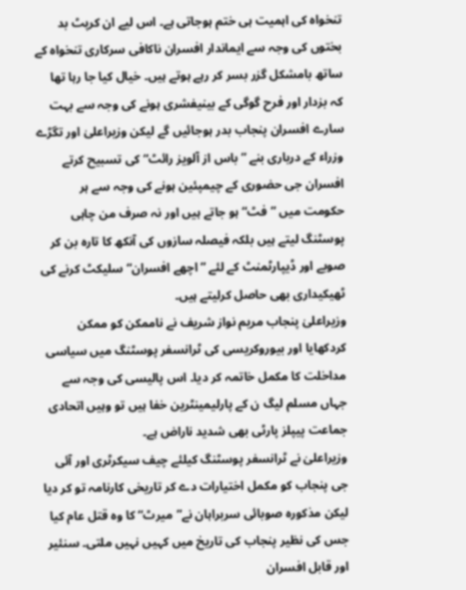تنخواہ کی اہمیت ہی ختم ہوجاتی ہے۔ اس لیے ان کرپٹ بد بختوں کی وجہ سے ایماندار افسران ناکافی سرکاری تنخواہ کے ساتھ بامشکل گزر بسر کر رہے ہوتے ہیں۔ خیال کیا جا رہا تھا کہ بزدار اور فرح گوگی کے بینیفشری ہونے کی وجہ سے بہت سارے افسران پنجاب بدر ہوجائیں گے لیکن وزیراعلیٰ اور تگڑے وزراء کے درباری بنے ”باس از آلویز رائٹ“ کی تسبیح کرتے افسران جی حضوری کے چیمپئین ہونے کی وجہ سے ہر حکومت میں ”فٹ“ ہو جاتے ہیں اور نہ صرف من چاہی پوسٹنگ لیتے ہیں بلکہ فیصلہ سازوں کی آنکھ کا تارہ بن کر صوبے اور ڈیپارٹمنٹ کے لئے ”اچھے افسران“ سلیکٹ کرنے کی ٹھیکیداری بھی حاصل کرلیتے ہیں۔
وزیراعلیٰ پنجاب مریم نواز شریف نے ناممکن کو ممکن کردکھایا اور بیوروکریسی کی ٹرانسفر پوسٹنگ میں سیاسی مداخلت کا مکمل خاتمہ کر دیا۔ اس پالیسی کی وجہ سے جہاں مسلم لیگ ن کے پارلیمینٹرین خفا ہیں تو وہیں اتحادی جماعت پیپلز پارٹی بھی شدید ناراض ہے۔
وزیراعلیٰ نے ٹرانسفر پوسٹنگ کیلئے چیف سیکرٹری اور آئی جی پنجاب کو مکمل اختیارات دے کر تاریخی کارنامہ تو کر دیا لیکن مذکورہ صوبائی سربراہان نے”میرٹ“ کا وہ قتل عام کیا جس کی نظیر پنجاب کی تاریخ میں کہیں نہیں ملتی۔ سنئیر اور قابل افسران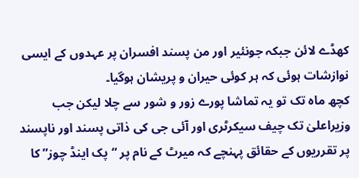کھڈے لائن جبکہ جونئیر اور من پسند افسران پر عہدوں کے ایسی نوازشات ہوئی کہ ہر کوئی حیران و پریشان ہوگیا۔
کچھ ماہ تک تو یہ تماشا پورے زور و شور سے چلا لیکن جب وزیراعلیٰ تک چیف سیکرٹری اور آئی جی کی ذاتی پسند اور ناپسند پر تقرریوں کے حقائق پہنچے کہ میرٹ کے نام پر “پک اینڈ چوز” کا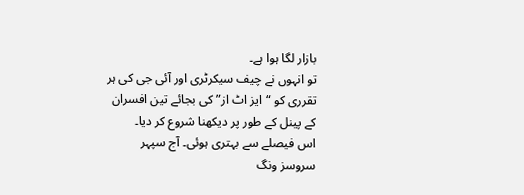بازار لگا ہوا ہے۔
تو انہوں نے چیف سیکرٹری اور آئی جی کی ہر تقرری کو “ایز اٹ از” کی بجائے تین افسران کے پینل کے طور پر دیکھنا شروع کر دیا۔
اس فیصلے سے بہتری ہوئی۔ آج سپہر سروسز ونگ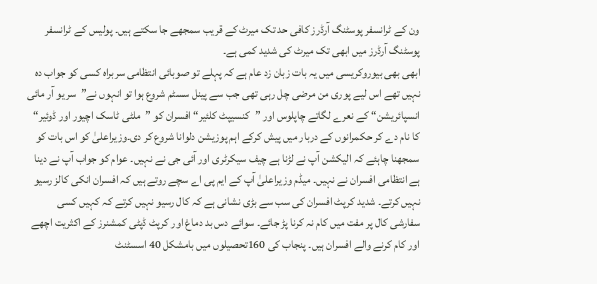ون کے ٹرانسفر پوسٹنگ آرڈرز کافی حد تک میرٹ کے قریب سمجھے جا سکتے ہیں۔ پولیس کے ٹرانسفر پوسٹنگ آرڈرز میں ابھی تک میرٹ کی شدید کمی ہے۔
ابھی بھی بیوروکریسی میں یہ بات زبان زد عام ہے کہ پہلے تو صوبائی انتظامی سربراہ کسی کو جواب دہ نہیں تھے اس لیے پوری من مرضی چل رہی تھی جب سے پینل سسٹم شروع ہوا تو انہوں نے”سر یو آر مائی انسپائریشن“ کے نعرے لگاتے چاپلوس اور ”کنسیپٹ کلئیر“ افسران کو ”ملٹی ٹاسک اچیور اور ڈوئیر“ کا نام دے کر حکمرانوں کے دربار میں پیش کرکے اہم پوزیشن دلوانا شروع کر دی۔وزیراعلیٰ کو اس بات کو سمجھنا چاہئے کہ الیکشن آپ نے لڑنا ہے چیف سیکرٹری اور آئی جی نے نہیں۔ عوام کو جواب آپ نے دینا ہے انتظامی افسران نے نہیں۔ میڈم وزیراعلیٰ آپ کے ایم پی اے سچے روتے ہیں کہ افسران انکی کالز رسیو نہیں کرتے۔ شدید کرپٹ افسران کی سب سے بڑی نشانی ہے کہ کال رسیو نہیں کرتے کہ کہیں کسی سفارشی کال پر مفت میں کام نہ کرنا پڑ جائے۔ سوائے دس بد دماغ اور کرپٹ ڈپٹی کمشنرز کے اکثریت اچھے اور کام کرنے والے افسران ہیں۔ پنجاب کی 160تحصیلوں میں بامشکل 40 اسسٹنٹ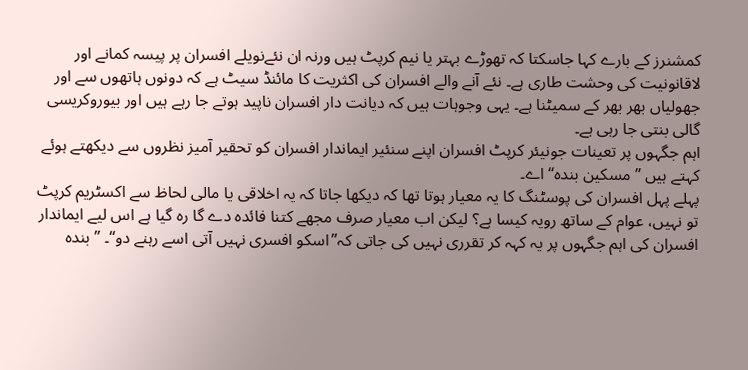کمشنرز کے بارے کہا جاسکتا کہ تھوڑے بہتر یا نیم کرپٹ ہیں ورنہ ان نئےنویلے افسران پر پیسہ کمانے اور لاقانونیت کی وحشت طاری ہے۔ نئے آنے والے افسران کی اکثریت کا مائنڈ سیٹ ہے کہ دونوں ہاتھوں سے اور جھولیاں بھر بھر کے سمیٹنا ہے۔ یہی وجوہات ہیں کہ دیانت دار افسران ناپید ہوتے جا رہے ہیں اور بیوروکریسی گالی بنتی جا رہی ہے۔
اہم جگہوں پر تعینات جونیئر کرپٹ افسران اپنے سنئیر ایماندار افسران کو تحقیر آمیز نظروں سے دیکھتے ہوئے کہتے ہیں ”مسکین بندہ“ اے۔
پہلے پہل افسران کی پوسٹنگ کا یہ معیار ہوتا تھا کہ دیکھا جاتا کہ یہ اخلاقی یا مالی لحاظ سے اکسٹریم کرپٹ تو نہیں، عوام کے ساتھ رویہ کیسا ہے؟ لیکن اب معیار صرف مجھے کتنا فائدہ دے گا رہ گیا ہے اس لیے ایماندار افسران کی اہم جگہوں پر یہ کہہ کر تقرری نہیں کی جاتی کہ”اسکو افسری نہیں آتی اسے رہنے دو“۔ ”بندہ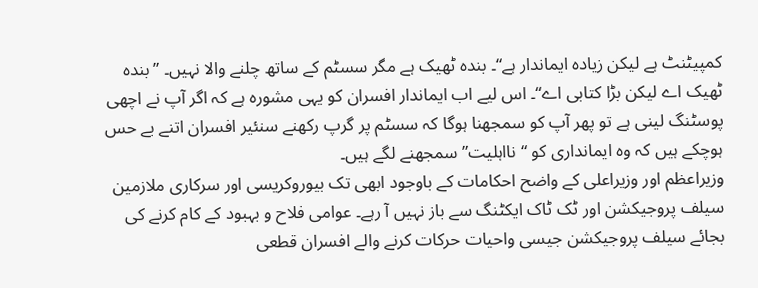کمپیٹنٹ ہے لیکن زیادہ ایماندار ہے“۔ بندہ ٹھیک ہے مگر سسٹم کے ساتھ چلنے والا نہیں۔ ”بندہ ٹھیک اے لیکن بڑا کتابی اے“۔ اس لیے اب ایماندار افسران کو یہی مشورہ ہے کہ اگر آپ نے اچھی پوسٹنگ لینی ہے تو پھر آپ کو سمجھنا ہوگا کہ سسٹم پر گرپ رکھنے سنئیر افسران اتنے بے حس ہوچکے ہیں کہ وہ ایمانداری کو “نااہلیت” سمجھنے لگے ہیں۔
وزیراعظم اور وزیراعلی کے واضح احکامات کے باوجود ابھی تک بیوروکریسی اور سرکاری ملازمین سیلف پروجیکشن اور ٹک ٹاک ایکٹنگ سے باز نہیں آ رہے۔ عوامی فلاح و بہبود کے کام کرنے کی بجائے سیلف پروجیکشن جیسی واحیات حرکات کرنے والے افسران قطعی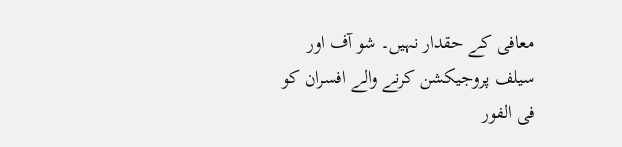معافی کے حقدار نہیں۔ شو آف اور سیلف پروجیکشن کرنے والے افسران کو فی الفور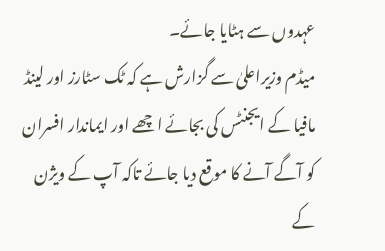عہدوں سے ہٹایا جائے۔
میڈم وزیراعلیٰ سے گزارش ہے کہ ٹک سٹارز اور لینڈ مافیا کے ایجنٹس کی بجائے اچھے اور ایماندار افسران کو آگے آنے کا موقع دیا جائے تاکہ آپ کے ویژن کے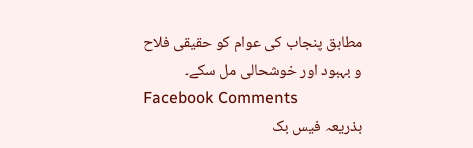مطابق پنجاب کی عوام کو حقیقی فلاح و بہبود اور خوشحالی مل سکے۔
Facebook Comments
بذریعہ فیس بک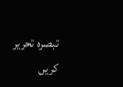تبصرہ تحریر کریں